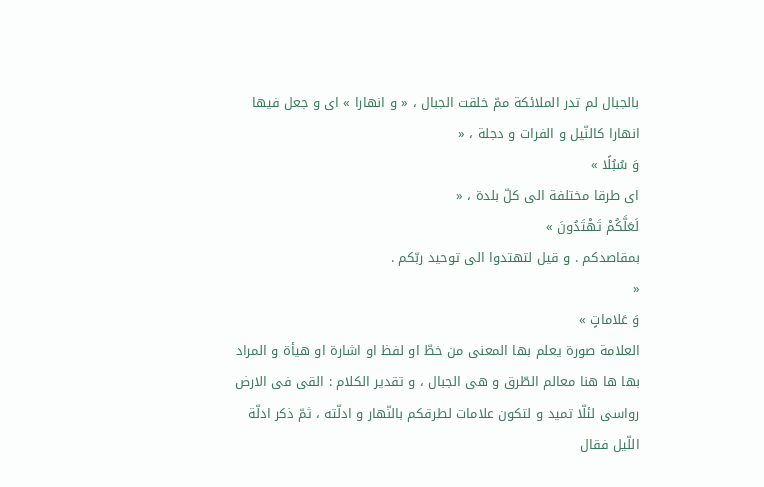بالجبال لم تدر الملائكة ممّ خلقت الجبال ، « و انهارا » اى و جعل فيها انهارا كالنّيل و الفرات و دجلة ، «
وَ سُبُلًا »
اى طرقا مختلفة الى كلّ بلدة ، «
لَعَلَّكُمْ تَهْتَدُونَ »
بمقاصدكم . و قيل لتهتدوا الى توحيد ربّكم .
«
وَ عَلاماتٍ »
العلامة صورة يعلم بها المعنى من خطّ او لفظ او اشارة او هيأة و المراد بها ها هنا معالم الطّرق و هى الجبال ، و تقدير الكلام : القى فى الارض رواسى لئلّا تميد و لتكون علامات لطرقكم بالنّهار و ادلّته ، ثمّ ذكر ادلّة اللّيل فقال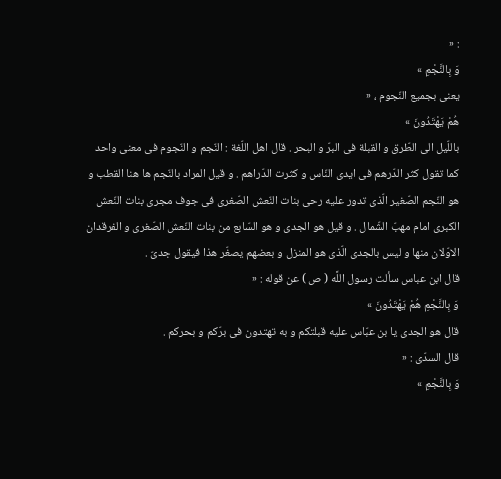: «
وَ بِالنَّجْمِ »
يعنى بجميع النّجوم ، «
هُمْ يَهْتَدُونَ »
باللّيل الى الطّرق و القبلة فى البرّ و البحر . قال اهل اللّغة : النّجم و النّجوم فى معنى واحد كما تقول كثر الدّرهم فى ايدى النّاس و كثرت الدّراهم . و قيل المراد بالنّجم ها هنا القطب و هو النّجم الصّغير الّذى تدور عليه رحى بنات النّعش الصّغرى فى جوف مجرى بنات النّعش الكبرى امام مهبّ الشّمال . و قيل هو الجدى و هو السّابع من بنات النّعش الصّغرى و الفرقدان الاوّلان منها و ليس بالجدى الّذى هو المنزل و بعضهم يصغّر هذا فيقول جدىّ .
قال ابن عباس سألت رسول اللَّه ( ص ) عن قوله : «
وَ بِالنَّجْمِ هُمْ يَهْتَدُونَ »
قال هو الجدى يا بن عبّاس عليه قبلتكم و به تهتدون فى برّكم و بحركم .
قال السدّى : «
وَ بِالنَّجْمِ »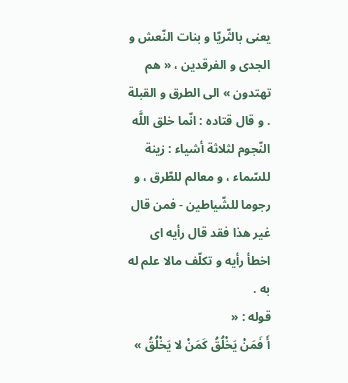يعنى بالثّريّا و بنات النّعش و الجدى و الفرقدين ، « هم تهتدون » الى الطرق و القبلة . و قال قتاده : انّما خلق اللَّه النّجوم لثلاثة أشياء : زينة للسّماء ، و معالم للطّرق ، و رجوما للشّياطين - فمن قال غير هذا فقد قال رأيه اى اخطأ رأيه و تكلّف مالا علم له به .
قوله : «
أَ فَمَنْ يَخْلُقُ كَمَنْ لا يَخْلُقُ »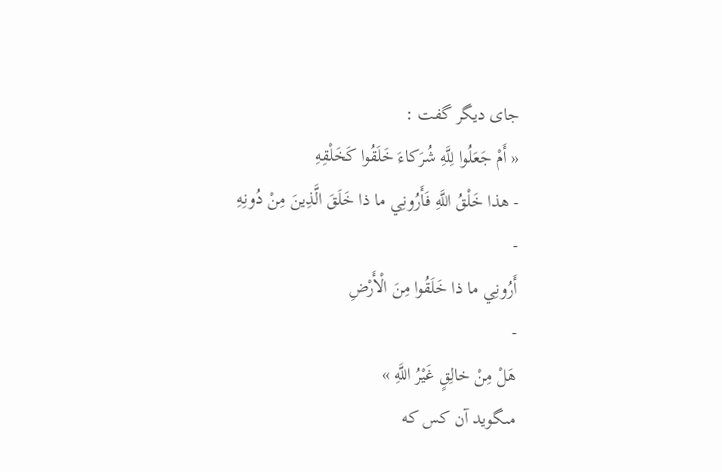جاى ديگر گفت :
« أَمْ جَعَلُوا لِلَّهِ شُرَكاءَ خَلَقُوا كَخَلْقِهِ
- هذا خَلْقُ اللَّهِ فَأَرُونِي ما ذا خَلَقَ الَّذِينَ مِنْ دُونِهِ
-
أَرُونِي ما ذا خَلَقُوا مِنَ الْأَرْضِ
-
هَلْ مِنْ خالِقٍ غَيْرُ اللَّهِ »
مىگويد آن كس كه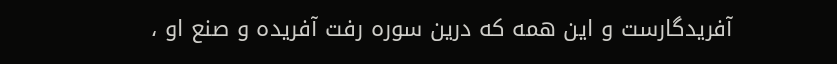آفريدگارست و اين همه كه درين سوره رفت آفريده و صنع او ،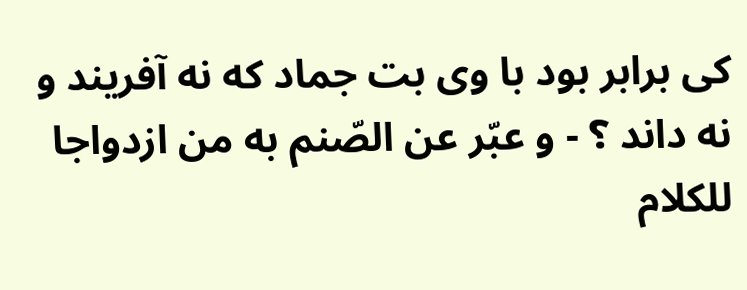كى برابر بود با وى بت جماد كه نه آفريند و نه داند ؟ - و عبّر عن الصّنم به من ازدواجا للكلام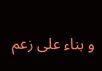و بناء على زعم